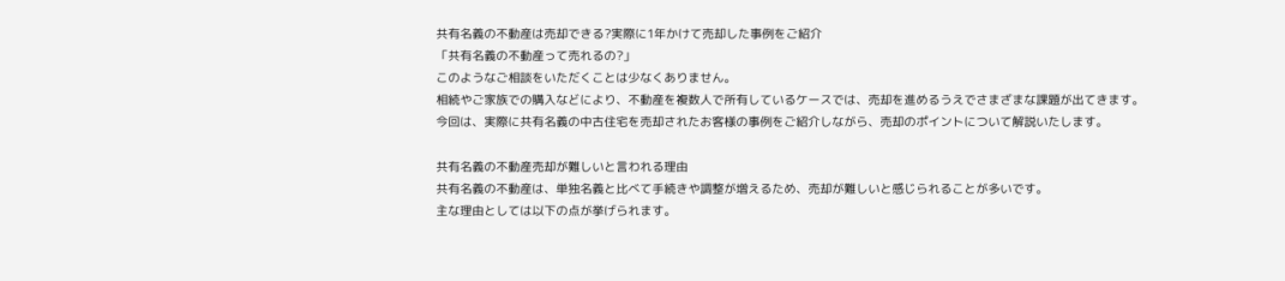共有名義の不動産は売却できる?実際に1年かけて売却した事例をご紹介
「共有名義の不動産って売れるの?」
このようなご相談をいただくことは少なくありません。
相続やご家族での購入などにより、不動産を複数人で所有しているケースでは、売却を進めるうえでさまざまな課題が出てきます。
今回は、実際に共有名義の中古住宅を売却されたお客様の事例をご紹介しながら、売却のポイントについて解説いたします。

共有名義の不動産売却が難しいと言われる理由
共有名義の不動産は、単独名義と比べて手続きや調整が増えるため、売却が難しいと感じられることが多いです。
主な理由としては以下の点が挙げられます。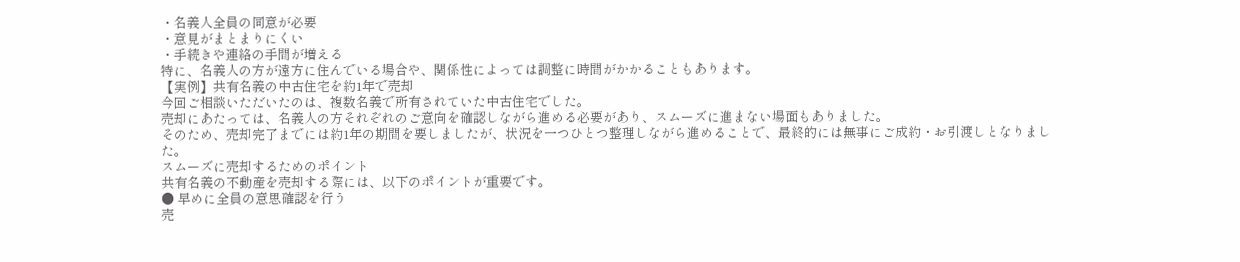・名義人全員の同意が必要
・意見がまとまりにくい
・手続きや連絡の手間が増える
特に、名義人の方が遠方に住んでいる場合や、関係性によっては調整に時間がかかることもあります。
【実例】共有名義の中古住宅を約1年で売却
今回ご相談いただいたのは、複数名義で所有されていた中古住宅でした。
売却にあたっては、名義人の方それぞれのご意向を確認しながら進める必要があり、スムーズに進まない場面もありました。
そのため、売却完了までには約1年の期間を要しましたが、状況を一つひとつ整理しながら進めることで、最終的には無事にご成約・お引渡しとなりました。
スムーズに売却するためのポイント
共有名義の不動産を売却する際には、以下のポイントが重要です。
● 早めに全員の意思確認を行う
売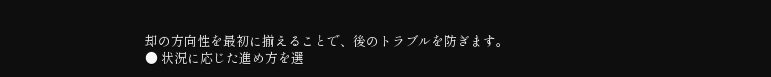却の方向性を最初に揃えることで、後のトラブルを防ぎます。
● 状況に応じた進め方を選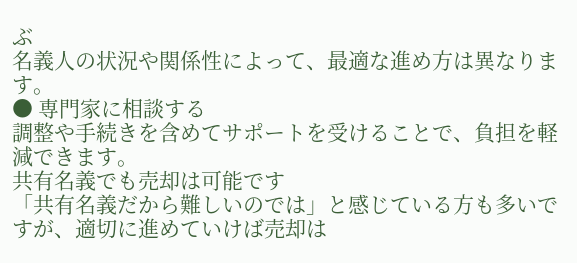ぶ
名義人の状況や関係性によって、最適な進め方は異なります。
● 専門家に相談する
調整や手続きを含めてサポートを受けることで、負担を軽減できます。
共有名義でも売却は可能です
「共有名義だから難しいのでは」と感じている方も多いですが、適切に進めていけば売却は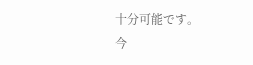十分可能です。
今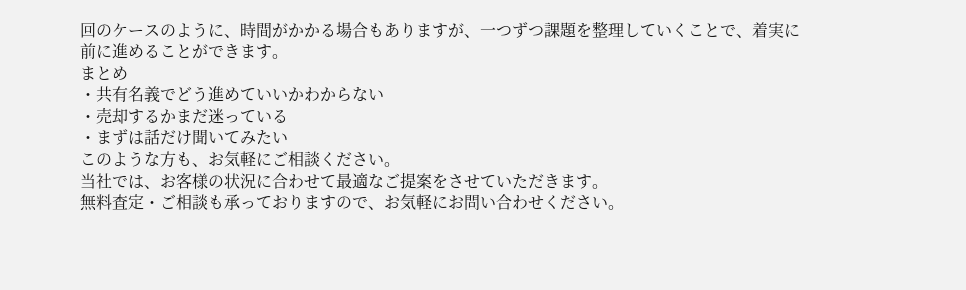回のケースのように、時間がかかる場合もありますが、一つずつ課題を整理していくことで、着実に前に進めることができます。
まとめ
・共有名義でどう進めていいかわからない
・売却するかまだ迷っている
・まずは話だけ聞いてみたい
このような方も、お気軽にご相談ください。
当社では、お客様の状況に合わせて最適なご提案をさせていただきます。
無料査定・ご相談も承っておりますので、お気軽にお問い合わせください。